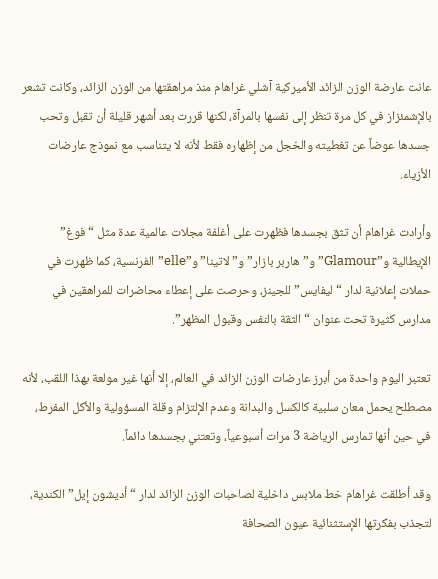عانت عارضة الوزن الزائد الأميركية آشلي غراهام منذ مراهقتها من الوزن الزائد، وكانت تشعر بالإشمئزاز في كل مرة تنظر إلى نفسها بالمرآة، لكنها قررت بعد أشهر قليلة أن تقبل وتحب جسدها عوضاً عن تغطيته والخجل من إظهاره فقط لأنه لا يتناسب مع نموذج عارضات الأزياء.

وأرادت غراهام أن تثق بجسدها فظهرت على أغلفة مجلات عالمية عدة مثل “فوغ” الإيطالية و”Glamour” و”هاربر بازار” و”لاتينا” و”elle” الفرنسية، كما ظهرت في حملات إعلانية لدار “ليفايس” للجينز، وحرصت على إعطاء محاضرات للمراهقين في مدارس كثيرة تحت عنوان “الثقة بالنفس وقبول المظهر”.

تعتبر اليوم واحدة من أبرز عارضات الوزن الزائد في العالم، إلا أنها غير مولعة بهذا اللقب، لأنه مصطلح يحمل معان سلبية كالكسل والبدانة وعدم الإلتزام وقلة المسؤولية والأكل المفرط، في حين أنها تمارس الرياضة 3 مرات أسبوعياً، وتعتني بجسدها دائماً.

وقد أطلقت غراهام خط ملابس داخلية لصاحبات الوزن الزائد لدار “أديشون إيل” الكندية، لتجذب بفكرتها الإستثنائية عيون الصحافة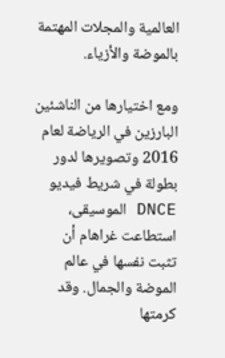العالمية والمجلات المهتمة بالموضة والأزياء.

ومع اختيارها من الناشئين البارزين في الرياضة لعام 2016 وتصويرها لدور بطولة في شريط فيديو DNCE الموسيقى، استطاعت غراهام أن تثبت نفسها في عالم الموضة والجمال. وقد كرمتها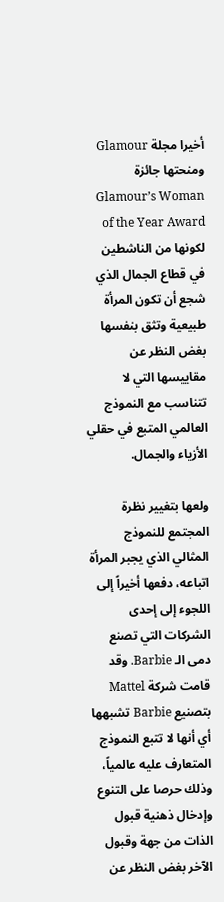أخيرا مجلة Glamour ومنحتها جائزة Glamour’s Woman of the Year Award لكونها من الناشطين في قطاع الجمال الذي شجع أن تكون المرأة طبيعية وتثق بنفسها بغض النظر عن مقاييسها التي لا تتناسب مع النموذج العالمي المتبع في حقلي الأزياء والجمال.

ولعها بتغيير نظرة المجتمع للنموذج المثالي الذي يجبر المرأة اتباعه، دفعها أخيراً إلى اللجوء إلى إحدى الشركات التي تصنع دمى الـ Barbie. وقد قامت شركة Mattel بتصنيع Barbie تشبهها أي أنها لا تتبع النموذج المتعارف عليه عالمياً، وذلك حرصا على التنوع وإدخال ذهنية قبول الذات من جهة وقبول الآخر بغض النظر عن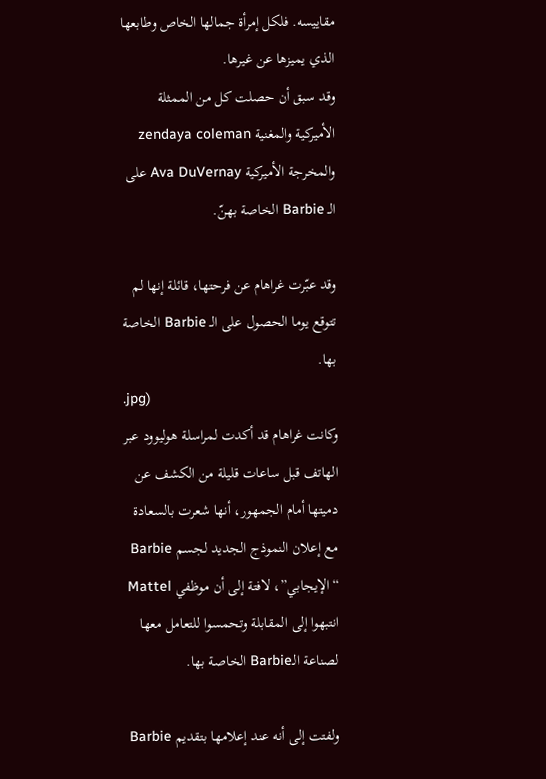مقاييسه. فلكل إمرأة جمالها الخاص وطابعها الذي يميزها عن غيرها.
وقد سبق أن حصلت كل من الممثلة الأميركية والمغنية zendaya coleman والمخرجة الأميركية Ava DuVernay على الـ Barbie الخاصة بهنّ.

وقد عبّرت غراهام عن فرحتها، قائلة إنها لم تتوقع يوما الحصول على الـ Barbie الخاصة بها.
.jpg)
وكانت غراهام قد أكدت لمراسلة هوليوود عبر الهاتف قبل ساعات قليلة من الكشف عن دميتها أمام الجمهور، أنها شعرت بالسعادة مع إعلان النموذج الجديد لجسم Barbie “الإيجابي”، لافتة إلى أن موظفي Mattel انتبهوا إلى المقابلة وتحمسوا للتعامل معها لصناعة الـBarbie الخاصة بها.

ولفتت إلى أنه عند إعلامها بتقديم Barbie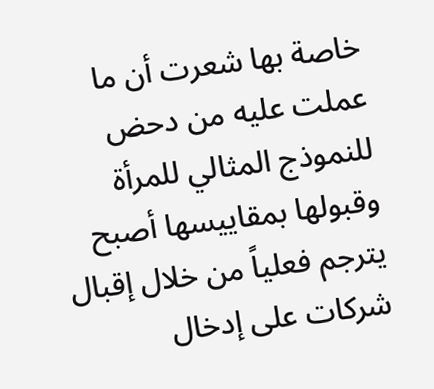خاصة بها شعرت أن ما عملت عليه من دحض للنموذج المثالي للمرأة وقبولها بمقاييسها أصبح يترجم فعلياً من خلال إقبال شركات على إدخال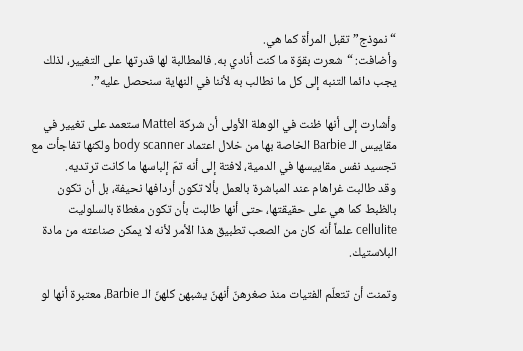“نموذج” تقبل المرأة كما هي.
وأضافت: “شعرت بقوّة ما كنت أنادي به. فالمطالبة لها قدرتها على التغيير، لذلك يجب دائما التنبه إلى كل ما نطالب به لأننا في النهاية سنحصل عليه”.

وأشارت إلى أنها ظنت في الوهلة الأولى أن شركة Mattel ستعمد على تغيير في مقاييس الـ Barbie الخاصة بها من خلال اعتماد body scanner ولكنها تفاجأت مع تجسيد نفس مقاييسها في الدمية، لافتة إلى أنه تمّ إلباسها ما كانت ترتديه.
وقد طالبت غراهام عند المباشرة بالعمل بألا تكون أردافها نحيفة، بل أن تكون بالظبط كما هي على حقيقتها، حتى أنها طالبت بأن تكون مغطاة بالسلوليت cellulite علماً أنه كان من الصعب تطبيق هذا الأمر لأنه لا يمكن صناعته من مادة البلاستيك.

وتمنت أن تتعلّم الفتيات منذ صغرهنّ أنهنّ يشبهن كلهنّ الـ Barbie، معتبرة أنها لو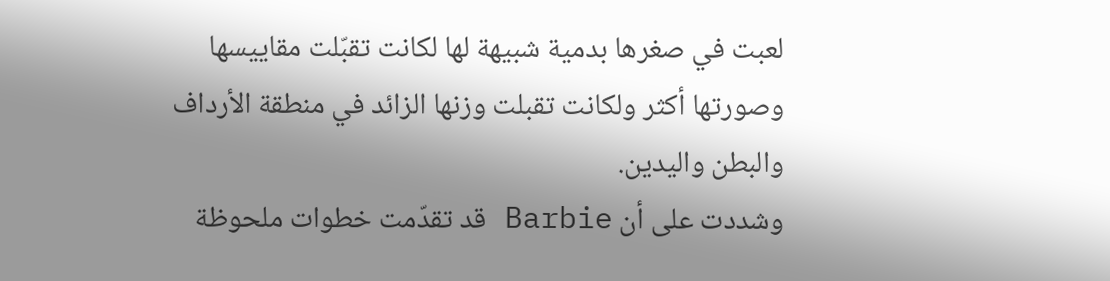لعبت في صغرها بدمية شبيهة لها لكانت تقبّلت مقاييسها وصورتها أكثر ولكانت تقبلت وزنها الزائد في منطقة الأرداف والبطن واليدين.
وشددت على أن Barbie قد تقدّمت خطوات ملحوظة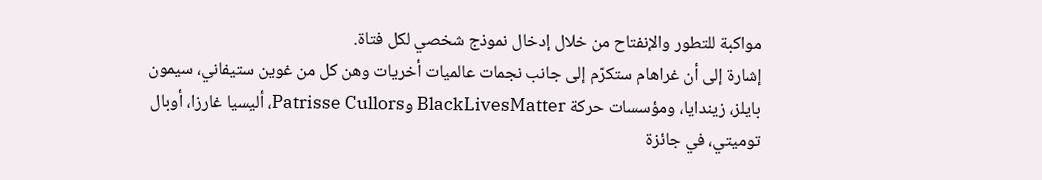مواكبة للتطور والإنفتاح من خلال إدخال نموذج شخصي لكل فتاة.
إشارة إلى أن غراهام ستكرّم إلى جانب نجمات عالميات أخريات وهن كل من غوين ستيفاني، سيمون بايلز، زيندايا، ومؤسسات حركة BlackLivesMatter وPatrisse Cullors، أليسيا غارزا، أوبال توميتي، في جائزة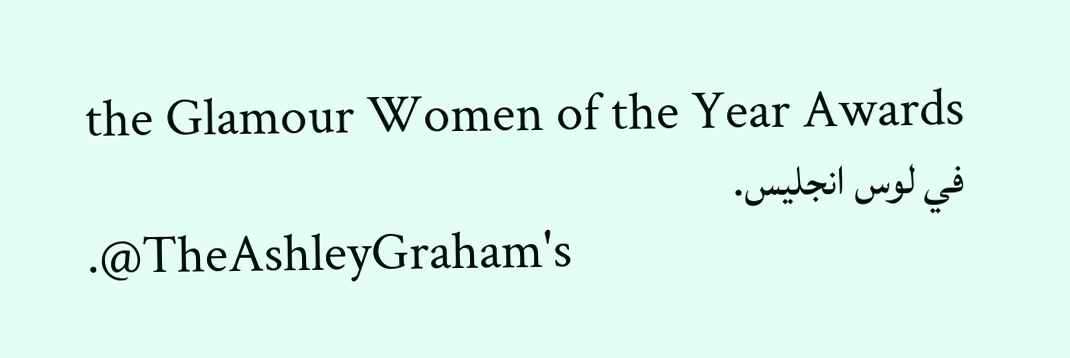the Glamour Women of the Year Awards في لوس انجليس.
.@TheAshleyGraham's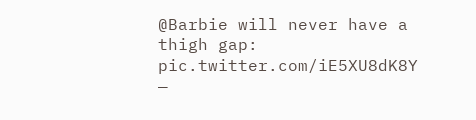@Barbie will never have a thigh gap: pic.twitter.com/iE5XU8dK8Y
—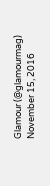Glamour (@glamourmag) November 15, 2016